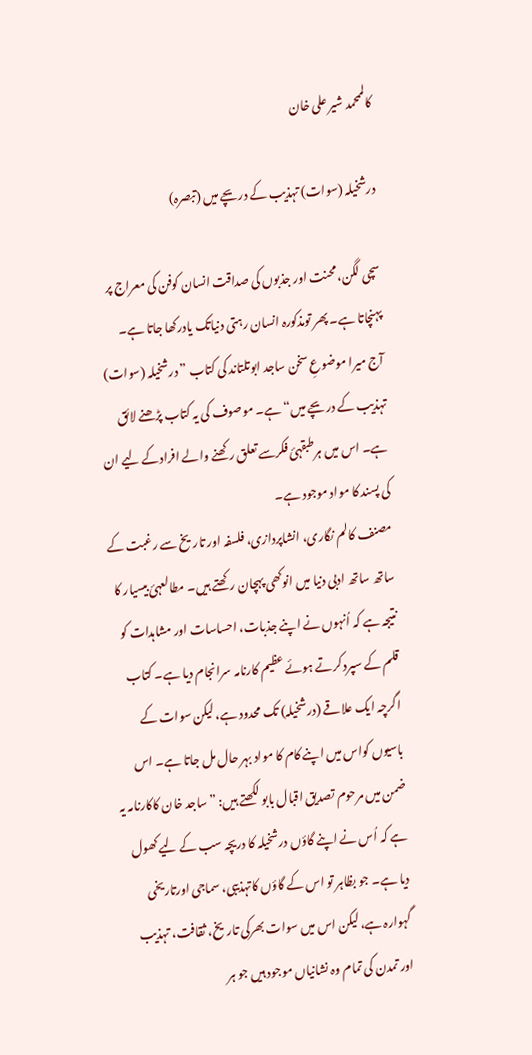کالممحمد شیر علی خان

درشخیلہ (سوات) تہذیب کے دریچے میں (تبصرہ)

سچی لگن، محنت اور جذبوں کی صداقت انسان کوفن کی معراج پر پہنچاتا ہے۔ پھر تومذکورہ انسان رہتی دنیاتک یادرکھا جاتا ہے۔
آج میرا موضوعِ سخن ساجد ابوتلتاند کی کتاب ”درشخیلہ (سوات) تہذیب کے دریچے میں“ ہے۔ موصوف کی یہ کتاب پڑھنے لائق ہے۔ اس میں ہرطبقہئ فکرسے تعلق رکھنے والے افرادکے لیے ان کی پسند کا مواد موجود ہے۔
مصنف کالم نگاری، انشاپردازی، فلسفہ اور تاریخ سے رغبت کے ساتھ ساتھ ادبی دنیا میں انوکھی پہچان رکھتے ہیں۔ مطالعہئ بیسیار کا نتیجہ ہے کہ اُنہوں نے اپنے جذبات، احساسات اور مشاہدات کو قلم کے سپرد کرتے ہوئے عظیم کارنامہ سرانجام دیا ہے۔ کتاب اگرچہ ایک علاقے (درشخیلہ) تک محدود ہے، لیکن سوات کے باسیوں کواس میں اپنے کام کا مواد بہر حال مل جاتا ہے۔ اس ضمن میں مرحوم تصدیق اقبال بابو لکھتے ہیں: ”ساجد خان کاکارنامہ یہ ہے کہ اُس نے اپنے گاؤں درشخیلہ کا دریچہ سب کے لیے کھول دیا ہے۔ جو بظاہر تو اس کے گاؤں کاتہذیبی، سماجی اورتاریخی گہوارہ ہے، لیکن اس میں سوات بھرکی تاریخ، ثقافت، تہذیب اور تمدن کی تمام وہ نشانیاں موجود ہیں جو ہر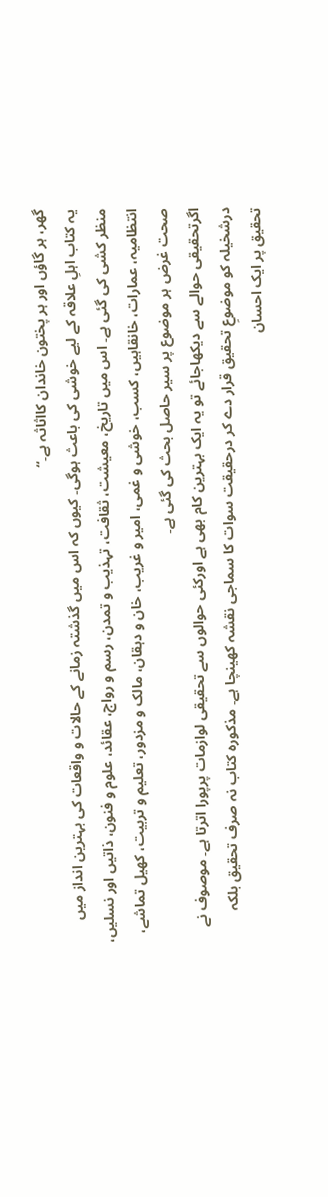گھر، ہر گاؤں اور ہر پختون خاندان کااثاثہ ہے۔“
یہ کتاب اہلِ علاقہ کے لیے خوشی کی باعث ہوگی۔ کیوں کہ اس میں گذشتہ زمانے کے حالات و واقعات کی بہترین انداز میں منظر کشی کی گئی ہے۔ اس میں تاریخ، معیشت، ثقافت، تہذیب و تمدن، رسم و رواج، عقائد، علوم و فنون، ذاتیں اور نسلیں، انتظامیہ، عمارات، خانقاہیں، کسب، خوشی و غمی، امیر و غریب، خان و دہقان، مالک و مزدور، تعلیم و تربیت، کھیل تماشے، صحت غرض ہر موضوع پر سیر حاصل بحث کی گئی ہے۔
اگرتحقیقی حوالے سے دیکھاجائے تو یہ ایک بہترین کام بھی ہے اورکئی حوالوں سے تحقیقی لوازمات پرپورا اترتا ہے۔ موصوف نے درشخیلہ کو موضوعِ تحقیق قرار دے کر درحقیقت سوات کا سماجی نقشہ کھینچا ہے۔ مذکورہ کتاب نہ صرف تحقیق بلکہ تحقیق پر ایک احسان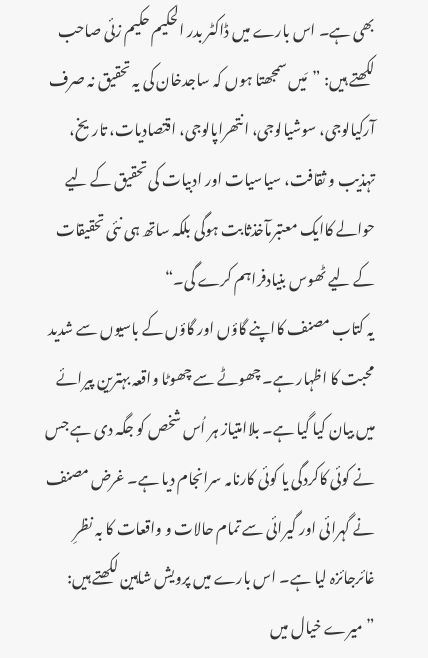بھی ہے۔ اس بارے میں ڈاکٹر بدر الحکیم حکیم زئی صاحب لکھتے ہیں: ”مَیں سمجھتا ہوں کہ ساجدخان کی یہ تحقیق نہ صرف آرکیالوجی، سوشیالوجی، انتھراپالوجی، اقتصادیات، تاریخ، تہذیب و ثقافت، سیاسیات اور ادبیات کی تحقیق کے لیے حوالے کاایک معتبرمآخذثابت ہوگی بلکہ ساتھ ہی نئی تحقیقات کے لیے ٹھوس بنیادفراہم کرے گی۔“
یہ کتاب مصنف کااپنے گاؤں اور گاؤں کے باسیوں سے شدید محبت کا اظہار ہے۔ چھوٹے سے چھوٹا واقعہ بہترین پیرائے میں بیان کیا گیا ہے۔ بلاامتیاز ہر اُس شخص کو جگہ دی ہے جس نے کوئی کاکردگی یا کوئی کارنامہ سرانجام دیا ہے۔ غرض مصنف نے گہرائی اور گیرائی سے تمام حالات و واقعات کا بہ نظرِ غائرجائزہ لیا ہے۔ اس بارے میں پرویش شاہین لکھتے ہیں: ”میرے خیال میں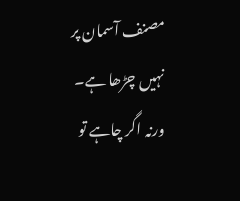مصنف آسمان پر نہیں چڑھا ہے۔ ورنہ اگر چاہے تو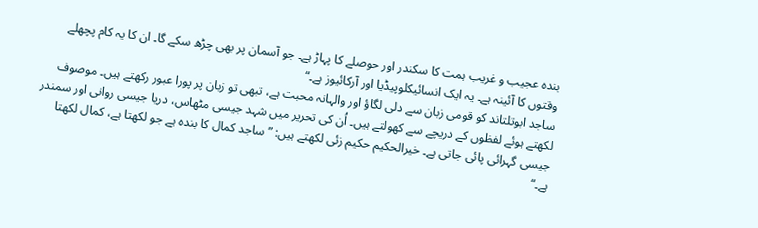بندہ عجیب و غریب ہمت کا سکندر اور حوصلے کا پہاڑ ہے۔ جو آسمان پر بھی چڑھ سکے گا۔ ان کا یہ کام پچھلے وقتوں کا آئینہ ہے۔ یہ ایک انسائیکلوپیڈیا اور آرکائیوز ہے۔“
ساجد ابوتلتاند کو قومی زبان سے دلی لگاؤ اور والہانہ محبت ہے، تبھی تو زبان پر پورا عبور رکھتے ہیں۔ موصوف لکھتے ہوئے لفظوں کے دریچے سے کھولتے ہیں۔ اُن کی تحریر میں شہد جیسی مٹھاس، دریا جیسی روانی اور سمندر جیسی گہرائی پائی جاتی ہے۔ خیرالحکیم حکیم زئی لکھتے ہیں: ”ساجد کمال کا بندہ ہے جو لکھتا ہے، کمال لکھتا ہے۔“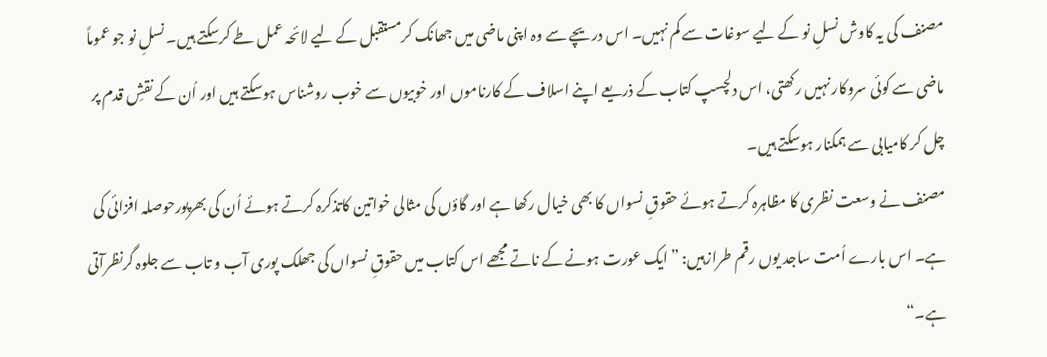مصنف کی یہ کاوش نسلِ نو کے لیے سوغات سے کم نہیں۔ اس دریچے سے وہ اپنی ماضی میں جھانک کرمستقبل کے لیے لائحہ عمل طے کرسکتے ہیں۔ نسلِ نو جو عموماً ماضی سے کوئی سروکار نہیں رکھتی، اس دلچسپ کتاب کے ذریعے اپنے اسلاف کے کارناموں اور خوبیوں سے خوب روشناس ہوسکتے ہیں اور اُن کے نقشِ قدم پر چل کر کامیابی سے ہمکنار ہوسکتے ہیں۔
مصنف نے وسعت نظری کا مظاہرہ کرتے ہوئے حقوقِ نسواں کا بھی خیال رکھا ہے اور گاؤں کی مثالی خواتین کاتذکرہ کرتے ہوئے اُن کی بھرپورحوصلہ افزائی کی ہے۔ اس بارے اُمت ساجد یوں رقم طرازہیں: ”ایک عورت ہونے کے ناتے مجھے اس کتاب میں حقوقِ نسواں کی جھلک پوری آب و تاب سے جلوہ گرنظرآتی ہے۔“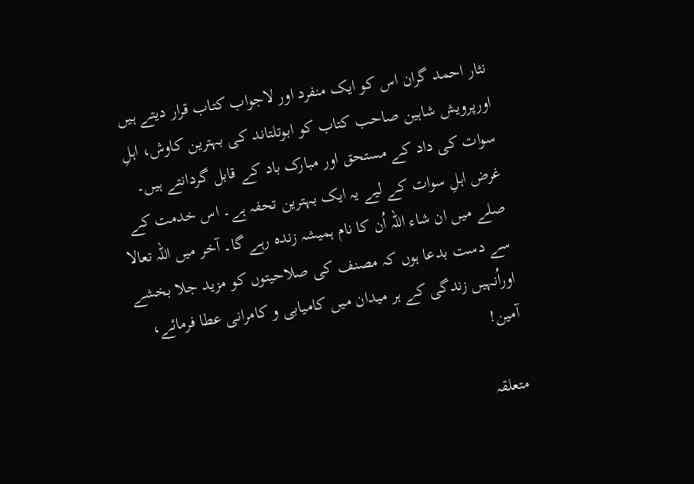نثار احمد گران اس کو ایک منفرد اور لاجواب کتاب قرار دیتے ہیں اورپرویش شاہین صاحب کتاب کو ابوتلتاند کی بہترین کاوش، اہلِ سوات کی داد کے مستحق اور مبارک باد کے قابل گردانتے ہیں۔
غرض اہلِ سوات کے لیے یہ ایک بہترین تحفہ ہے۔ اس خدمت کے صلے میں ان شاء اللہ اُن کا نام ہمیشہ زندہ رہے گا۔ آخر میں اللہ تعالا سے دست بدعا ہوں کہ مصنف کی صلاحیتوں کو مزید جلا بخشے اوراُنہیں زندگی کے ہر میدان میں کامیابی و کامرانی عطا فرمائے، آمین!

متعلقہ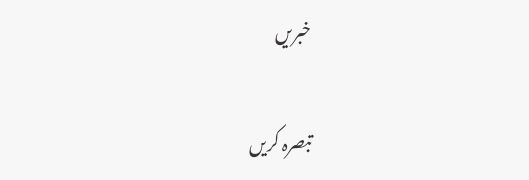خبریں

تبصرہ کریں